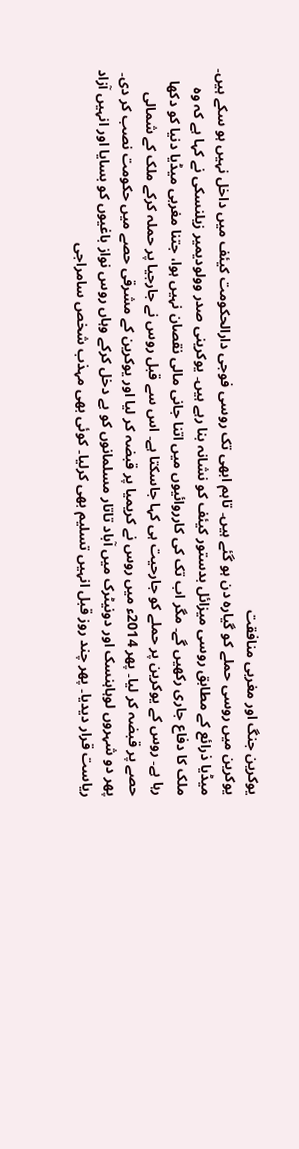یوکرین جنگ اور مغربی منافقت
یوکرین میں روسی حملے کو گیارہ دن ہو گئے ہیں۔ تاہم ابھی تک روسی فوجی دارالحکومت کیئف میں داخل نہیں ہو سکے ہیں۔ میڈیا ذرائع کے مطابق روسی میزائل بدستور کیئف کو نشانہ بنا رہے ہیں۔ یوکرینی صدر وولودیمیر زیلنسکی نے کہا ہے کہ وہ ملک کا دفاع جاری رکھیں گے۔ مگر اب تک کی کارروائیوں میں اتنا جانی مالی نقصان نہیں ہوا، جتنا مغربی میڈیا دنیا کو دکھا رہا ہے۔ روس کے یوکرین پر حملے کو جارحیت ہی کہا جاسکتا ہے۔ اس سے قبل روس نے جارجیا پر حملہ کرکے ملک کے شمالی حصے پر قبضہ کر لیا۔ پھر 2014ء میں روس نے کریمیا پر قبضہ کر لیا اور یوکرین کے مشرقی حصے میں حکومت نصب کر دی۔ پھر دو شہروں لوہاہنسک اور دونیٹرک میں آباد تاتار مسلمانوں کو بے دخل کرکے وہاں روس نواز باغیوں کو بسایا اور انہیں آزاد ریاست قرار دیدیا۔ پھر چند روز قبل انہیں تسلیم بھی کرلیا۔ کوئی بھی مہذب شخص سامراجی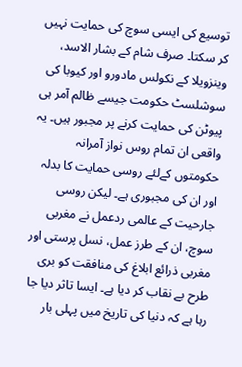توسیع کی ایسی سوچ کی حمایت نہیں کر سکتا۔ صرف شام کے بشار الاسد، وینزویلا کے نکولس مادورو اور کیوبا کی سوشلسٹ حکومت جیسے ظالم آمر ہی پیوٹن کی حمایت کرنے پر مجبور ہیں۔ یہ واقعی ان تمام روس نواز آمرانہ حکومتوں کےلئے روسی حمایت کا بدلہ اور ان کی مجبوری ہے۔ لیکن روسی جارحیت کے عالمی ردعمل نے مغربی سوچ، ان کے طرز عمل، نسل پرستی اور مغربی ذرائع ابلاغ کی منافقت کو بری طرح بے نقاب کر دیا ہے۔ ایسا تاثر دیا جا رہا ہے کہ دنیا کی تاریخ میں پہلی بار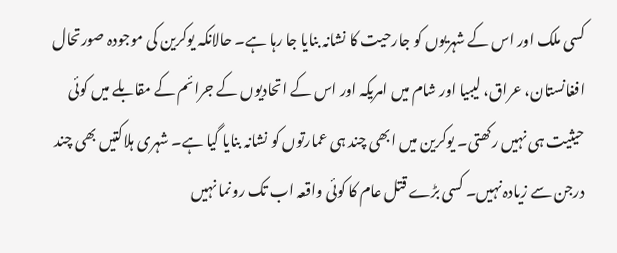کسی ملک اور اس کے شہریوں کو جارحیت کا نشانہ بنایا جا رہا ہے۔ حالانکہ یوکرین کی موجودہ صورتحال افغانستان، عراق، لیبیا اور شام میں امریکہ اور اس کے اتحادیوں کے جرائم کے مقابلے میں کوئی حیثیت ہی نہیں رکھتی۔ یوکرین میں ابھی چند ہی عمارتوں کو نشانہ بنایا گیا ہے۔ شہری ہلاکتیں بھی چند درجن سے زیادہ نہیں۔ کسی بڑے قتل عام کا کوئی واقعہ اب تک رونما نہیں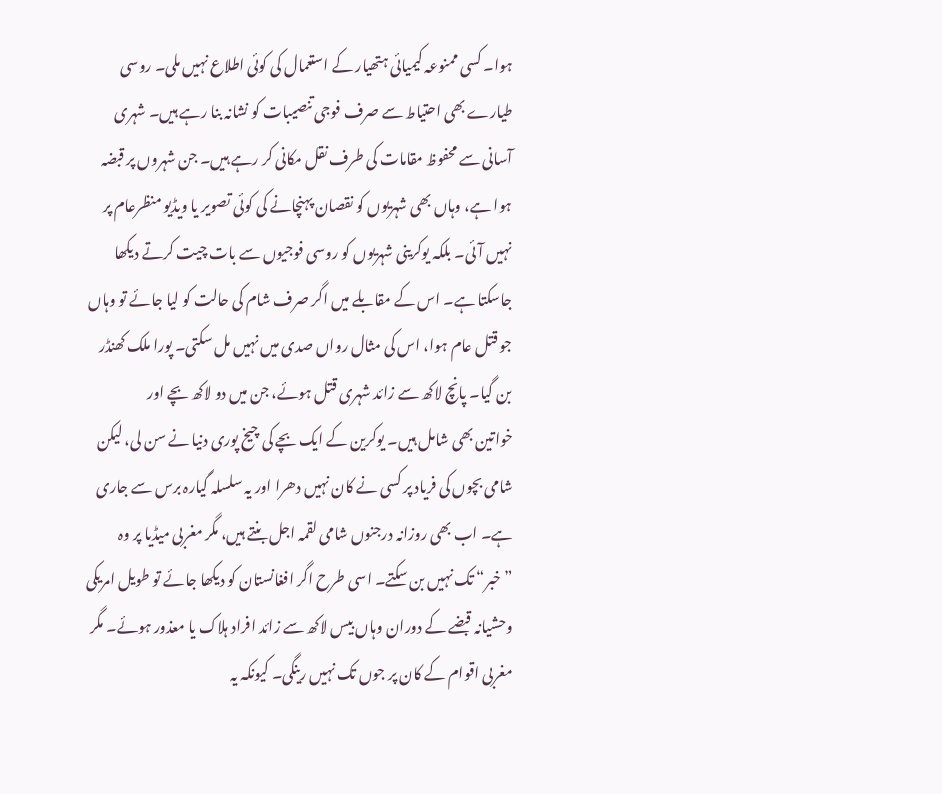ہوا۔ کسی ممنوعہ کیمیائی ہتھیار کے استعمال کی کوئی اطلاع نہیں ملی۔ روسی طیارے بھی احتیاط سے صرف فوجی تنصیبات کو نشانہ بنا رہے ہیں۔ شہری آسانی سے محفوظ مقامات کی طرف نقل مکانی کر رہے ہیں۔ جن شہروں پر قبضہ ہوا ہے، وہاں بھی شہریوں کو نقصان پہنچانے کی کوئی تصویر یا ویڈیو منظرعام پر نہیں آئی۔ بلکہ یوکرینی شہریوں کو روسی فوجیوں سے بات چیت کرتے دیکھا جاسکتا ہے۔ اس کے مقابلے میں اگر صرف شام کی حالت کو لیا جائے تو وہاں جو قتل عام ہوا، اس کی مثال رواں صدی میں نہیں مل سکتی۔ پورا ملک کھنڈر بن گیا۔ پانچ لاکھ سے زائد شہری قتل ہوئے، جن میں دو لاکھ بچے اور
خواتین بھی شامل ہیں۔ یوکرین کے ایک بچے کی چیخ پوری دنیا نے سن لی، لیکن شامی بچوں کی فریاد پر کسی نے کان نہیں دھرا اور یہ سلسلہ گیارہ برس سے جاری ہے۔ اب بھی روزانہ درجنوں شامی لقمہ اجل بنتے ہیں، مگر مغربی میڈیا پر وہ ”خبر“ تک نہیں بن سکتے۔ اسی طرح اگر افغانستان کو دیکھا جائے تو طویل امریکی وحشیانہ قبضے کے دوران وہاں بیس لاکھ سے زائد افراد ہلاک یا معذور ہوئے۔ مگر مغربی اقوام کے کان پر جوں تک نہیں رینگی۔ کیونکہ یہ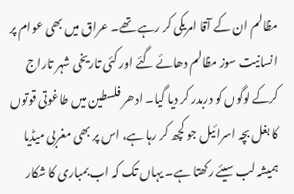مظالم ان کے آقا امریکی کر رہے تھے۔ عراق میں بھی عوام پر انسانیت سوز مظالم دھائے گئے اور کئی تاریخی شہر تاراج کرکے لوگوں کو دربدر کر دیا گیا۔ ادھر فلسطین میں طاغوتی قوتوں کا بغل بچہ اسرائیل جو کچھ کر رہا ہے، اس پر بھی مغربی میڈیا ہمیشہ لب سیئے رکھتا ہے۔ یہاں تک کہ اب بمباری کا شکار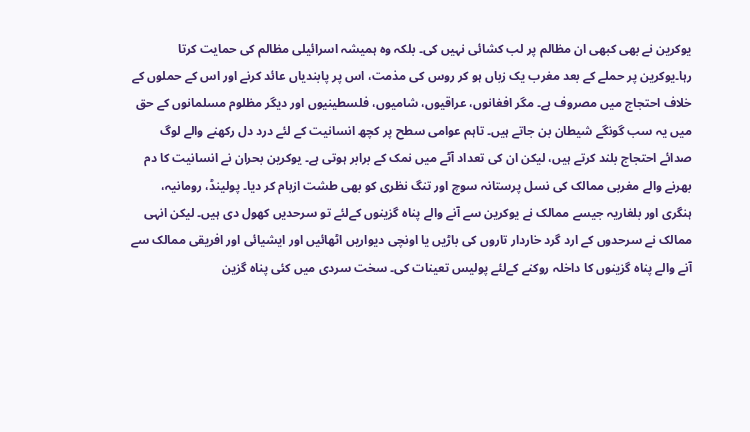یوکرین نے بھی کبھی ان مظالم پر لب کشائی نہیں کی۔ بلکہ وہ ہمیشہ اسرائیلی مظالم کی حمایت کرتا رہا۔یوکرین پر حملے کے بعد مغرب یک زباں ہو کر روس کی مذمت، اس پر پابندیاں عائد کرنے اور اس کے حملوں کے خلاف احتجاج میں مصروف ہے۔ مگر افغانوں، عراقیوں، شامیوں، فلسطینیوں اور دیگر مظلوم مسلمانوں کے حق میں یہ سب گونگے شیطان بن جاتے ہیں۔ تاہم عوامی سطح پر کچھ انسانیت کے لئے درد دل رکھنے والے لوگ صدائے احتجاج بلند کرتے ہیں، لیکن ان کی تعداد آٹے میں نمک کے برابر ہوتی ہے۔ یوکرین بحران نے انسانیت کا دم بھرنے والے مغربی ممالک کی نسل پرستانہ سوچ اور تنگ نظری کو بھی طشت ازبام کر دیا۔ پولینڈ، رومانیہ، ہنگری اور بلغاریہ جیسے ممالک نے یوکرین سے آنے والے پناہ گزینوں کےلئے تو سرحدیں کھول دی ہیں۔ لیکن انہی ممالک نے سرحدوں کے ارد گرد خاردار تاروں کی باڑیں یا اونچی دیواریں اٹھائیں اور ایشیائی اور افریقی ممالک سے آنے والے پناہ گزینوں کا داخلہ روکنے کےلئے پولیس تعینات کی۔ سخت سردی میں کئی پناہ گزین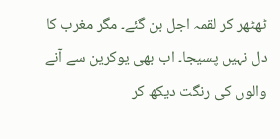ٹھٹھر کر لقمہ اجل بن گئے۔ مگر مغرب کا دل نہیں پسیجا۔ اب بھی یوکرین سے آنے والوں کی رنگت دیکھ کر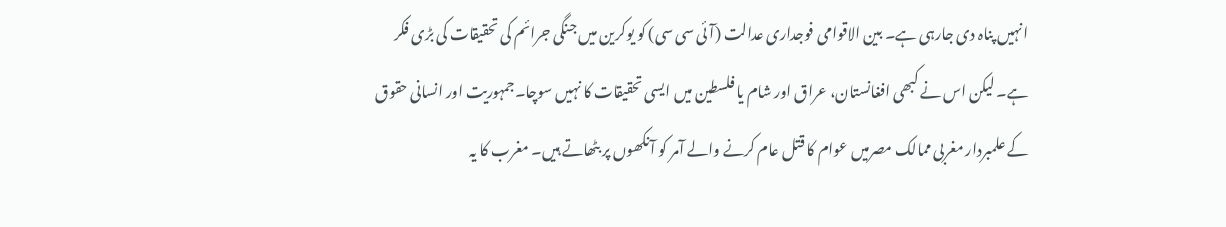انہیں پناہ دی جارہی ہے۔ بین الاقوامی فوجداری عدالت (آئی سی سی) کو یوکرین میں جنگی جرائم کی تحقیقات کی بڑی فکر ہے۔ لیکن اس نے کبھی افغانستان، عراق اور شام یا فلسطین میں ایسی تحقیقات کا نہیں سوچا۔جمہوریت اور انسانی حقوق کے علمبردار مغربی ممالک مصرمیں عوام کا قتل عام کرنے والے آمر کو آنکھوں پر بٹھاتے ہیں۔ مغرب کا یہ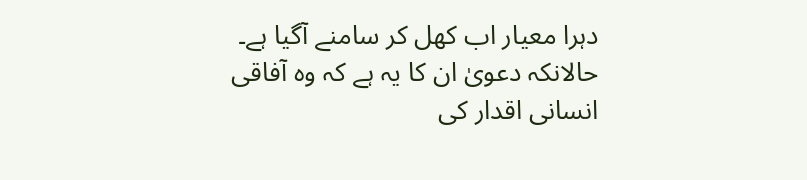دہرا معیار اب کھل کر سامنے آگیا ہے۔ حالانکہ دعویٰ ان کا یہ ہے کہ وہ آفاقی انسانی اقدار کی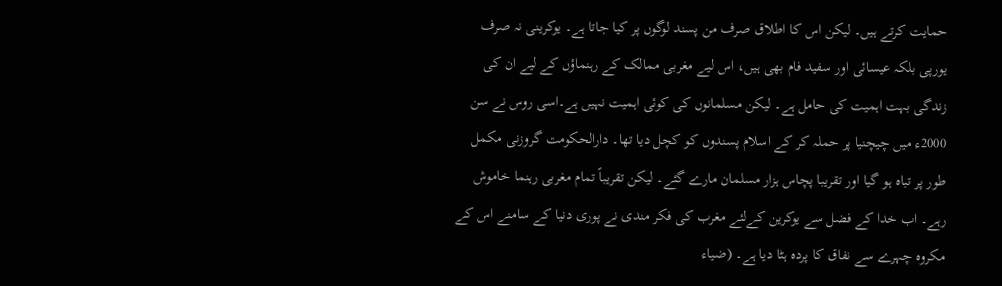حمایت کرتے ہیں۔ لیکن اس کا اطلاق صرف من پسند لوگوں پر کیا جاتا ہے۔ یوکرینی نہ صرف یورپی بلکہ عیسائی اور سفید فام بھی ہیں، اس لیے مغربی ممالک کے رہنماؤں کے لیے ان کی زندگی بہت اہمیت کی حامل ہے۔ لیکن مسلمانوں کی کوئی اہمیت نہیں ہے۔اسی روس نے سن 2000ء میں چیچنیا پر حملہ کر کے اسلام پسندوں کو کچل دیا تھا۔ دارالحکومت گروزنی مکمل طور پر تباہ ہو گیا اور تقریبا پچاس ہزار مسلمان مارے گئے۔ لیکن تقریباً تمام مغربی رہنما خاموش رہے۔ اب خدا کے فضل سے یوکرین کےلئے مغرب کی فکر مندی نے پوری دنیا کے سامنے اس کے مکروہ چہرے سے نفاق کا پردہ ہٹا دیا ہے۔ (ضیاء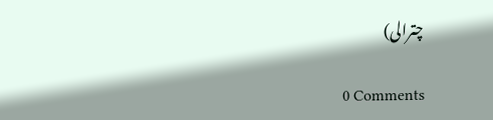چترالی)

0 Comments